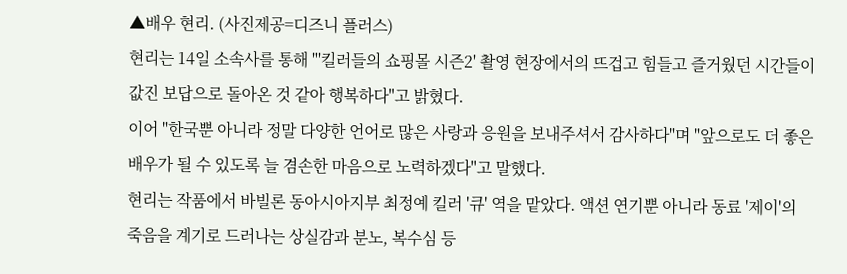▲배우 현리. (사진제공=디즈니 플러스)
현리는 14일 소속사를 통해 "'킬러들의 쇼핑몰 시즌2' 촬영 현장에서의 뜨겁고 힘들고 즐거웠던 시간들이 값진 보답으로 돌아온 것 같아 행복하다"고 밝혔다.
이어 "한국뿐 아니라 정말 다양한 언어로 많은 사랑과 응원을 보내주셔서 감사하다"며 "앞으로도 더 좋은 배우가 될 수 있도록 늘 겸손한 마음으로 노력하겠다"고 말했다.
현리는 작품에서 바빌론 동아시아지부 최정예 킬러 '큐' 역을 맡았다. 액션 연기뿐 아니라 동료 '제이'의 죽음을 계기로 드러나는 상실감과 분노, 복수심 등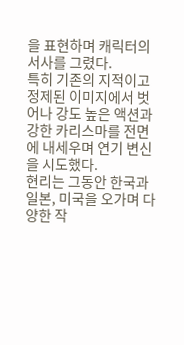을 표현하며 캐릭터의 서사를 그렸다.
특히 기존의 지적이고 정제된 이미지에서 벗어나 강도 높은 액션과 강한 카리스마를 전면에 내세우며 연기 변신을 시도했다.
현리는 그동안 한국과 일본, 미국을 오가며 다양한 작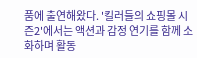품에 출연해왔다. '킬러들의 쇼핑몰 시즌2'에서는 액션과 감정 연기를 함께 소화하며 활동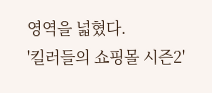영역을 넓혔다.
'킬러들의 쇼핑몰 시즌2'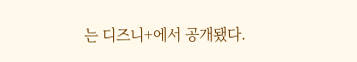는 디즈니+에서 공개됐다.